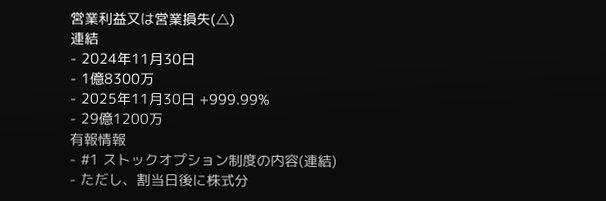営業利益又は営業損失(△)
連結
- 2024年11月30日
- 1億8300万
- 2025年11月30日 +999.99%
- 29億1200万
有報情報
- #1 ストックオプション制度の内容(連結)
- ただし、割当日後に株式分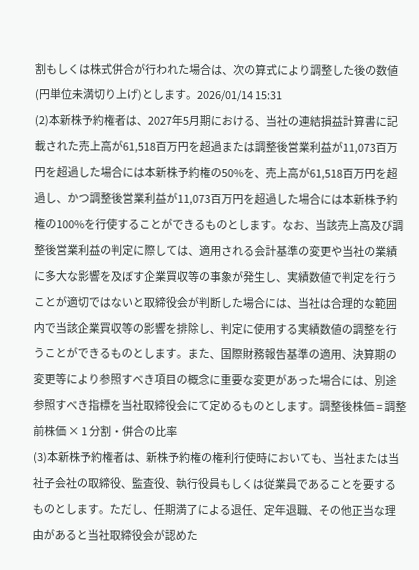割もしくは株式併合が行われた場合は、次の算式により調整した後の数値(円単位未満切り上げ)とします。2026/01/14 15:31
(2)本新株予約権者は、2027年5月期における、当社の連結損益計算書に記載された売上高が61,518百万円を超過または調整後営業利益が11,073百万円を超過した場合には本新株予約権の50%を、売上高が61,518百万円を超過し、かつ調整後営業利益が11,073百万円を超過した場合には本新株予約権の100%を行使することができるものとします。なお、当該売上高及び調整後営業利益の判定に際しては、適用される会計基準の変更や当社の業績に多大な影響を及ぼす企業買収等の事象が発生し、実績数値で判定を行うことが適切ではないと取締役会が判断した場合には、当社は合理的な範囲内で当該企業買収等の影響を排除し、判定に使用する実績数値の調整を行うことができるものとします。また、国際財務報告基準の適用、決算期の変更等により参照すべき項目の概念に重要な変更があった場合には、別途参照すべき指標を当社取締役会にて定めるものとします。調整後株価 = 調整前株価 × 1 分割・併合の比率
(3)本新株予約権者は、新株予約権の権利行使時においても、当社または当社子会社の取締役、監査役、執行役員もしくは従業員であることを要するものとします。ただし、任期満了による退任、定年退職、その他正当な理由があると当社取締役会が認めた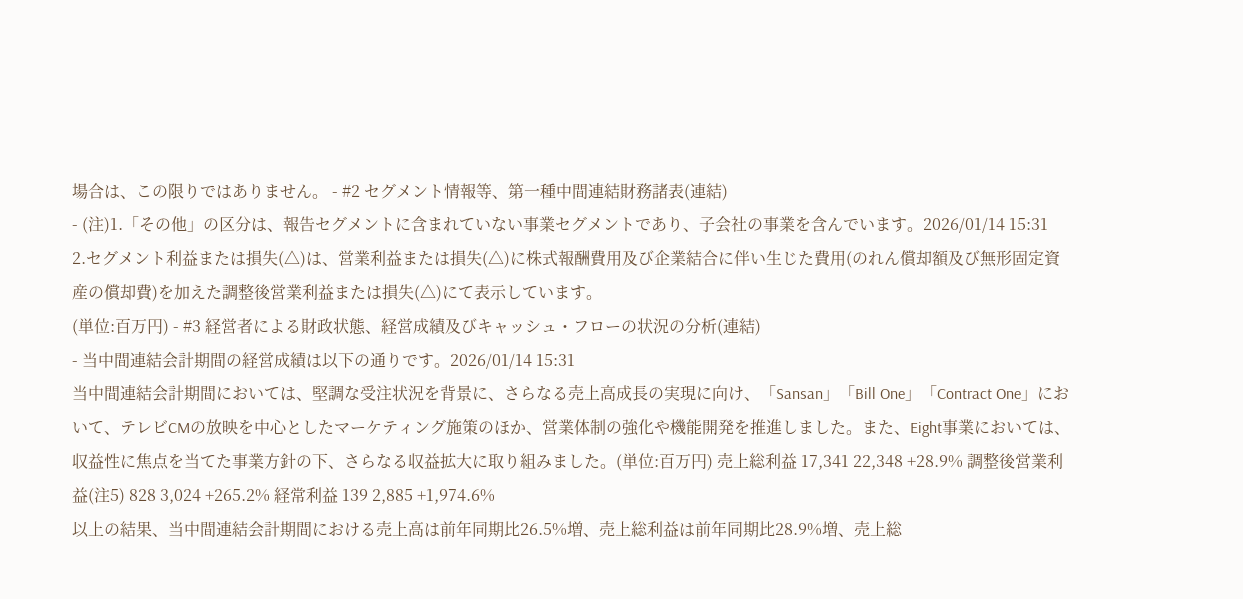場合は、この限りではありません。 - #2 セグメント情報等、第一種中間連結財務諸表(連結)
- (注)1.「その他」の区分は、報告セグメントに含まれていない事業セグメントであり、子会社の事業を含んでいます。2026/01/14 15:31
2.セグメント利益または損失(△)は、営業利益または損失(△)に株式報酬費用及び企業結合に伴い生じた費用(のれん償却額及び無形固定資産の償却費)を加えた調整後営業利益または損失(△)にて表示しています。
(単位:百万円) - #3 経営者による財政状態、経営成績及びキャッシュ・フローの状況の分析(連結)
- 当中間連結会計期間の経営成績は以下の通りです。2026/01/14 15:31
当中間連結会計期間においては、堅調な受注状況を背景に、さらなる売上高成長の実現に向け、「Sansan」「Bill One」「Contract One」において、テレビCMの放映を中心としたマーケティング施策のほか、営業体制の強化や機能開発を推進しました。また、Eight事業においては、収益性に焦点を当てた事業方針の下、さらなる収益拡大に取り組みました。(単位:百万円) 売上総利益 17,341 22,348 +28.9% 調整後営業利益(注5) 828 3,024 +265.2% 経常利益 139 2,885 +1,974.6%
以上の結果、当中間連結会計期間における売上高は前年同期比26.5%増、売上総利益は前年同期比28.9%増、売上総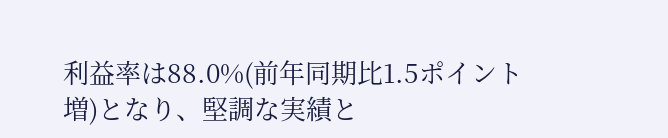利益率は88.0%(前年同期比1.5ポイント増)となり、堅調な実績と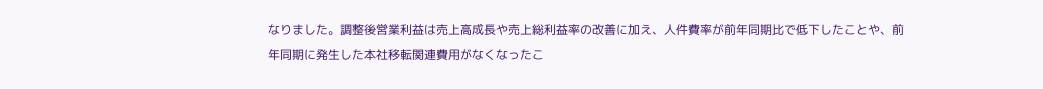なりました。調整後営業利益は売上高成長や売上総利益率の改善に加え、人件費率が前年同期比で低下したことや、前年同期に発生した本社移転関連費用がなくなったこ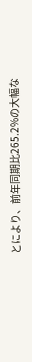とにより、前年同期比265.2%の大幅な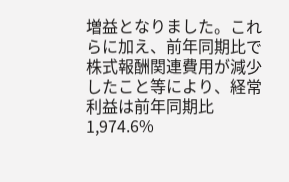増益となりました。これらに加え、前年同期比で株式報酬関連費用が減少したこと等により、経常利益は前年同期比1,974.6%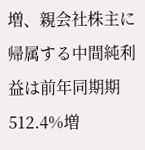増、親会社株主に帰属する中間純利益は前年同期期512.4%増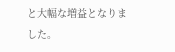と大幅な増益となりました。